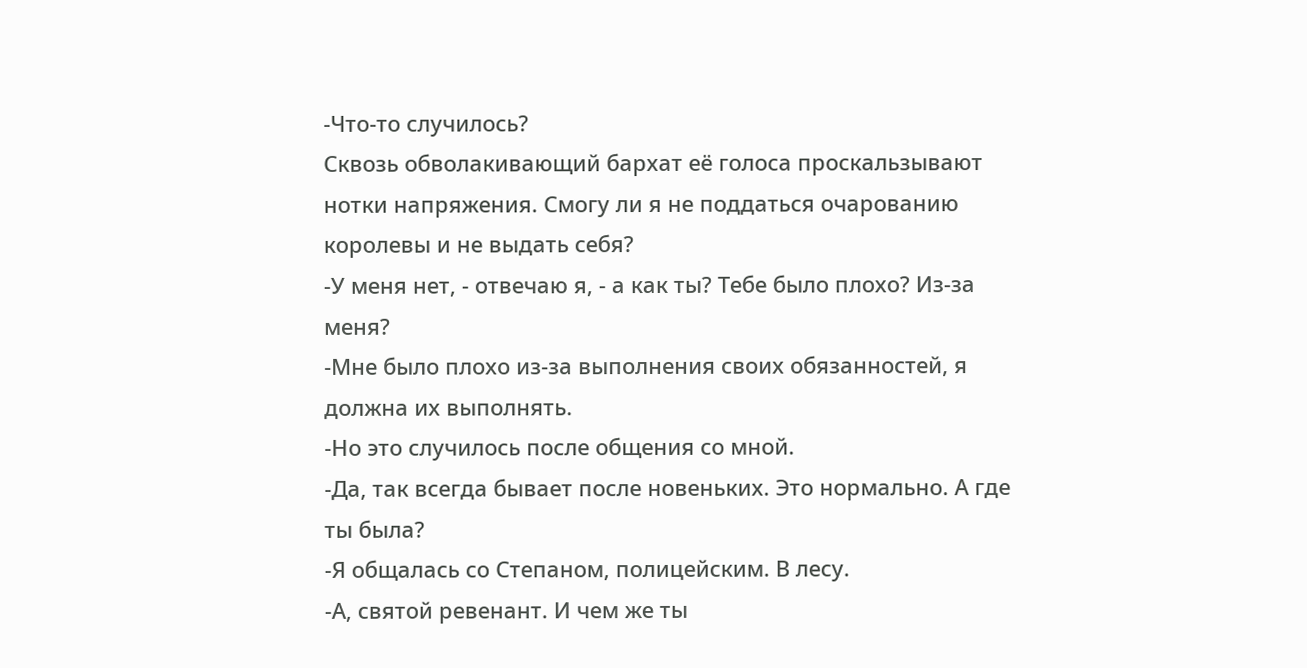-Что-то случилось?
Сквозь обволакивающий бархат её голоса проскальзывают нотки напряжения. Смогу ли я не поддаться очарованию королевы и не выдать себя?
-У меня нет, - отвечаю я, - а как ты? Тебе было плохо? Из-за меня?
-Мне было плохо из-за выполнения своих обязанностей, я должна их выполнять.
-Но это случилось после общения со мной.
-Да, так всегда бывает после новеньких. Это нормально. А где ты была?
-Я общалась со Степаном, полицейским. В лесу.
-А, святой ревенант. И чем же ты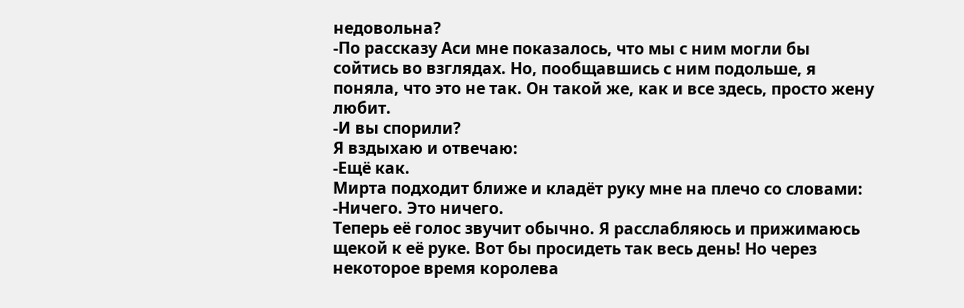недовольна?
-По рассказу Аси мне показалось, что мы с ним могли бы сойтись во взглядах. Но, пообщавшись с ним подольше, я поняла, что это не так. Он такой же, как и все здесь, просто жену любит.
-И вы спорили?
Я вздыхаю и отвечаю:
-Ещё как.
Мирта подходит ближе и кладёт руку мне на плечо со словами:
-Ничего. Это ничего.
Теперь её голос звучит обычно. Я расслабляюсь и прижимаюсь щекой к её руке. Вот бы просидеть так весь день! Но через некоторое время королева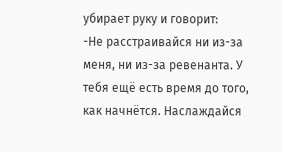убирает руку и говорит:
-Не расстраивайся ни из-за меня, ни из-за ревенанта. У тебя ещё есть время до того, как начнётся. Наслаждайся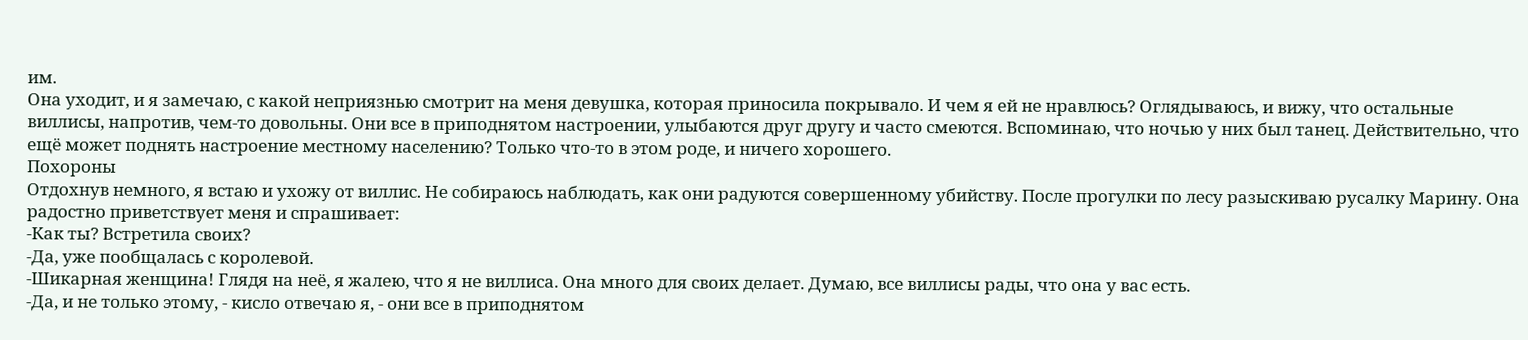им.
Она уходит, и я замечаю, с какой неприязнью смотрит на меня девушка, которая приносила покрывало. И чем я ей не нравлюсь? Оглядываюсь, и вижу, что остальные виллисы, напротив, чем-то довольны. Они все в приподнятом настроении, улыбаются друг другу и часто смеются. Вспоминаю, что ночью у них был танец. Действительно, что ещё может поднять настроение местному населению? Только что-то в этом роде, и ничего хорошего.
Похороны
Отдохнув немного, я встаю и ухожу от виллис. Не собираюсь наблюдать, как они радуются совершенному убийству. После прогулки по лесу разыскиваю русалку Марину. Она радостно приветствует меня и спрашивает:
-Как ты? Встретила своих?
-Да, уже пообщалась с королевой.
-Шикарная женщина! Глядя на неё, я жалею, что я не виллиса. Она много для своих делает. Думаю, все виллисы рады, что она у вас есть.
-Да, и не только этому, - кисло отвечаю я, - они все в приподнятом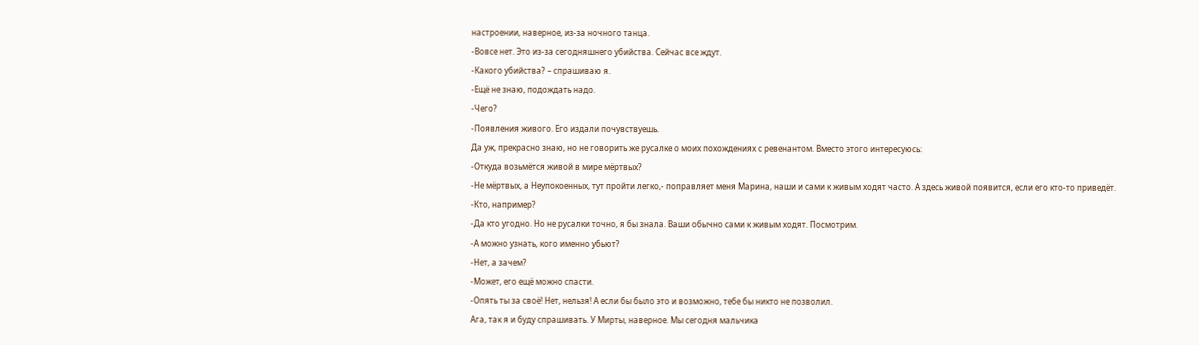настроении, наверное, из-за ночного танца.
-Вовсе нет. Это из-за сегодняшнего убийства. Сейчас все ждут.
-Какого убийства? – спрашиваю я.
-Ещё не знаю, подождать надо.
-Чего?
-Появления живого. Его издали почувствуешь.
Да уж, прекрасно знаю, но не говорить же русалке о моих похождениях с ревенантом. Вместо этого интересуюсь:
-Откуда возьмётся живой в мире мёртвых?
-Не мёртвых, а Неупокоенных, тут пройти легко,- поправляет меня Марина, наши и сами к живым ходят часто. А здесь живой появится, если его кто-то приведёт.
-Кто, например?
-Да кто угодно. Но не русалки точно, я бы знала. Ваши обычно сами к живым ходят. Посмотрим.
-А можно узнать, кого именно убьют?
-Нет, а зачем?
-Может, его ещё можно спасти.
-Опять ты за своё! Нет, нельзя! А если бы было это и возможно, тебе бы никто не позволил.
Ага, так я и буду спрашивать. У Мирты, наверное. Мы сегодня мальчика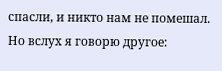спасли, и никто нам не помешал. Но вслух я говорю другое: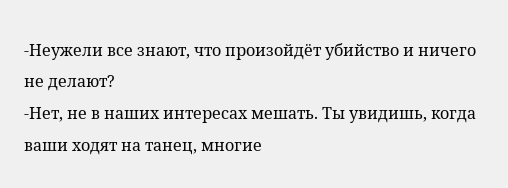-Неужели все знают, что произойдёт убийство и ничего не делают?
-Нет, не в наших интересах мешать. Ты увидишь, когда ваши ходят на танец, многие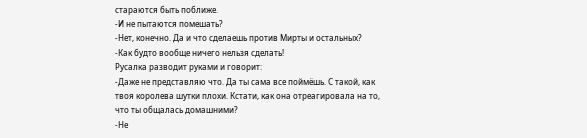стараются быть поближе.
-И не пытаются помешать?
-Нет, конечно. Да и что сделаешь против Мирты и остальных?
-Как будто вообще ничего нельзя сделать!
Русалка разводит руками и говорит:
-Даже не представляю что. Да ты сама все поймёшь. С такой, как твоя королева шутки плохи. Кстати, как она отреагировала на то, что ты общалась домашними?
-Не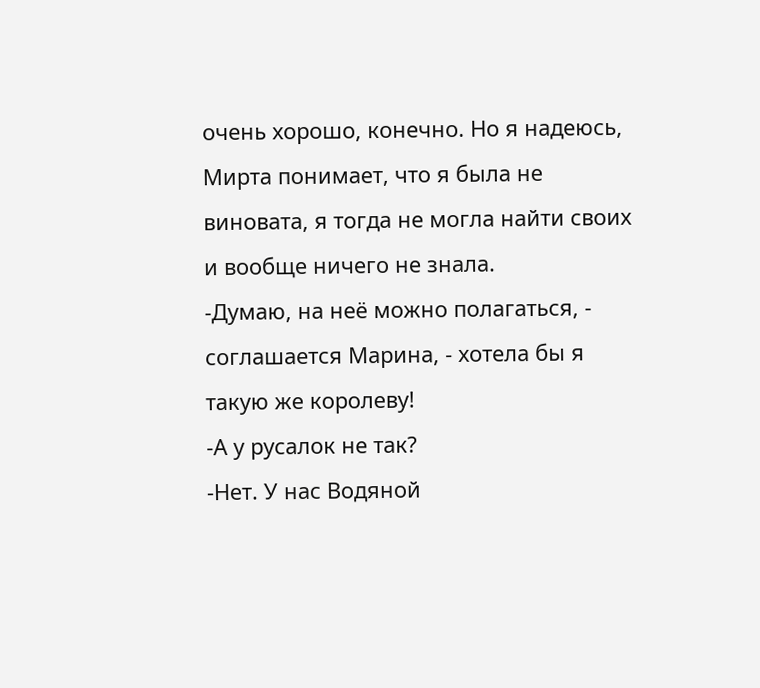очень хорошо, конечно. Но я надеюсь, Мирта понимает, что я была не виновата, я тогда не могла найти своих и вообще ничего не знала.
-Думаю, на неё можно полагаться, - соглашается Марина, - хотела бы я такую же королеву!
-А у русалок не так?
-Нет. У нас Водяной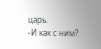царь.
-И как с ним?